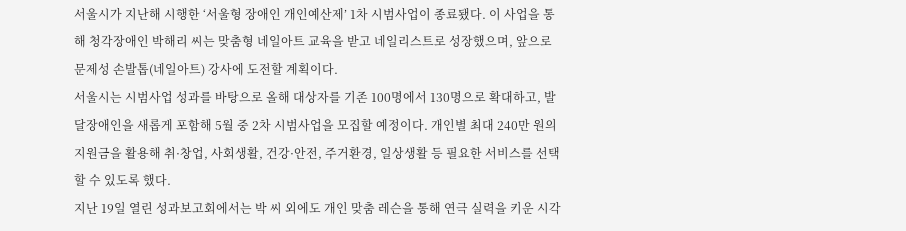서울시가 지난해 시행한 ‘서울형 장애인 개인예산제’ 1차 시범사업이 종료됐다. 이 사업을 통해 청각장애인 박해리 씨는 맞춤형 네일아트 교육을 받고 네일리스트로 성장했으며, 앞으로 문제성 손발톱(네일아트) 강사에 도전할 계획이다.
서울시는 시범사업 성과를 바탕으로 올해 대상자를 기존 100명에서 130명으로 확대하고, 발달장애인을 새롭게 포함해 5월 중 2차 시범사업을 모집할 예정이다. 개인별 최대 240만 원의 지원금을 활용해 취·창업, 사회생활, 건강·안전, 주거환경, 일상생활 등 필요한 서비스를 선택할 수 있도록 했다.
지난 19일 열린 성과보고회에서는 박 씨 외에도 개인 맞춤 레슨을 통해 연극 실력을 키운 시각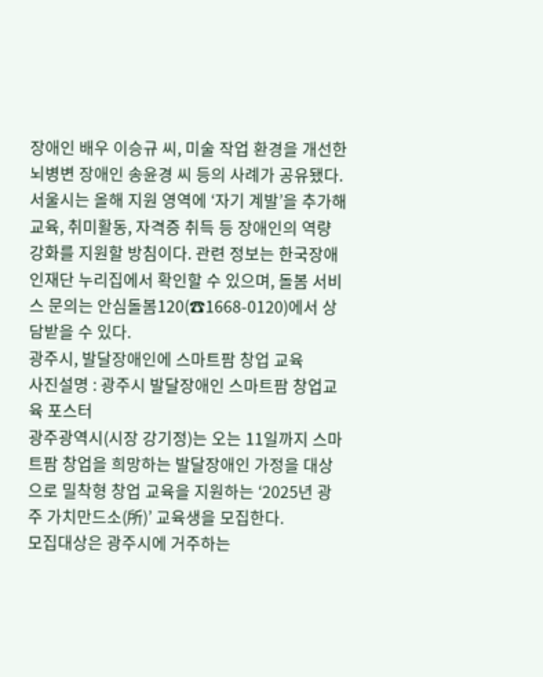장애인 배우 이승규 씨, 미술 작업 환경을 개선한 뇌병변 장애인 송윤경 씨 등의 사례가 공유됐다.
서울시는 올해 지원 영역에 ‘자기 계발’을 추가해 교육, 취미활동, 자격증 취득 등 장애인의 역량 강화를 지원할 방침이다. 관련 정보는 한국장애인재단 누리집에서 확인할 수 있으며, 돌봄 서비스 문의는 안심돌봄120(☎1668-0120)에서 상담받을 수 있다.
광주시, 발달장애인에 스마트팜 창업 교육
사진설명 : 광주시 발달장애인 스마트팜 창업교육 포스터
광주광역시(시장 강기정)는 오는 11일까지 스마트팜 창업을 희망하는 발달장애인 가정을 대상으로 밀착형 창업 교육을 지원하는 ‘2025년 광주 가치만드소(所)’ 교육생을 모집한다.
모집대상은 광주시에 거주하는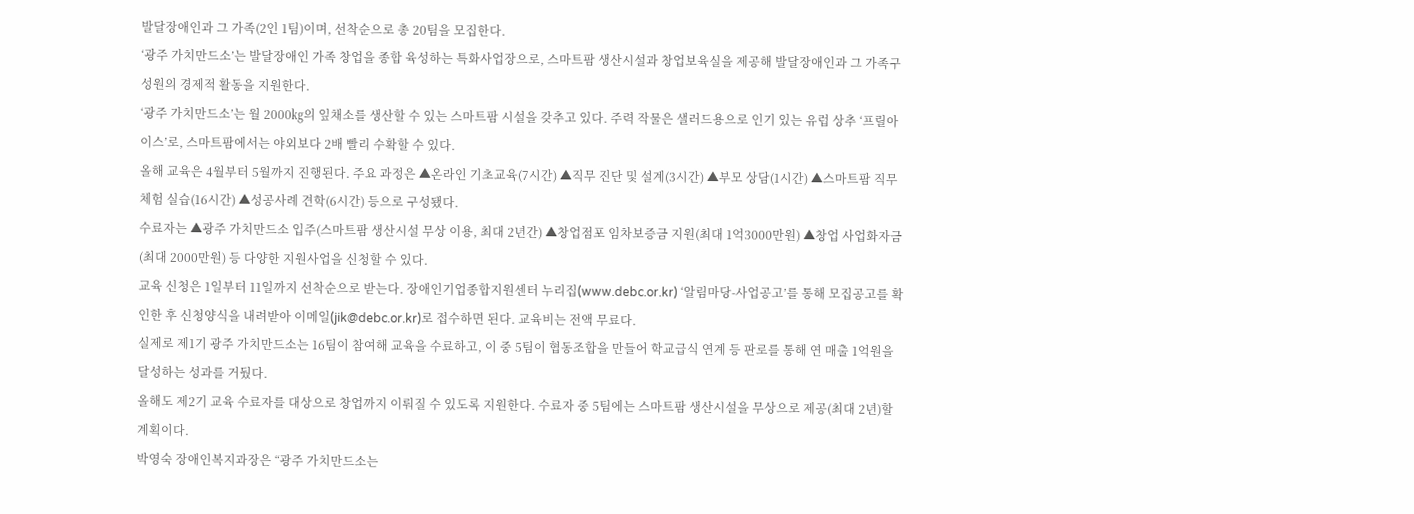발달장애인과 그 가족(2인 1팀)이며, 선착순으로 총 20팀을 모집한다.
‘광주 가치만드소’는 발달장애인 가족 창업을 종합 육성하는 특화사업장으로, 스마트팜 생산시설과 창업보육실을 제공해 발달장애인과 그 가족구성원의 경제적 활동을 지원한다.
‘광주 가치만드소’는 월 2000㎏의 잎채소를 생산할 수 있는 스마트팜 시설을 갖추고 있다. 주력 작물은 샐러드용으로 인기 있는 유럽 상추 ‘프릴아이스’로, 스마트팜에서는 야외보다 2배 빨리 수확할 수 있다.
올해 교육은 4월부터 5월까지 진행된다. 주요 과정은 ▲온라인 기초교육(7시간) ▲직무 진단 및 설계(3시간) ▲부모 상담(1시간) ▲스마트팜 직무체험 실습(16시간) ▲성공사례 견학(6시간) 등으로 구성됐다.
수료자는 ▲광주 가치만드소 입주(스마트팜 생산시설 무상 이용, 최대 2년간) ▲창업점포 임차보증금 지원(최대 1억3000만원) ▲창업 사업화자금(최대 2000만원) 등 다양한 지원사업을 신청할 수 있다.
교육 신청은 1일부터 11일까지 선착순으로 받는다. 장애인기업종합지원센터 누리집(www.debc.or.kr) ‘알림마당-사업공고’를 통해 모집공고를 확인한 후 신청양식을 내려받아 이메일(jik@debc.or.kr)로 접수하면 된다. 교육비는 전액 무료다.
실제로 제1기 광주 가치만드소는 16팀이 참여해 교육을 수료하고, 이 중 5팀이 협동조합을 만들어 학교급식 연계 등 판로를 통해 연 매출 1억원을 달성하는 성과를 거뒀다.
올해도 제2기 교육 수료자를 대상으로 창업까지 이뤄질 수 있도록 지원한다. 수료자 중 5팀에는 스마트팜 생산시설을 무상으로 제공(최대 2년)할 계획이다.
박영숙 장애인복지과장은 “광주 가치만드소는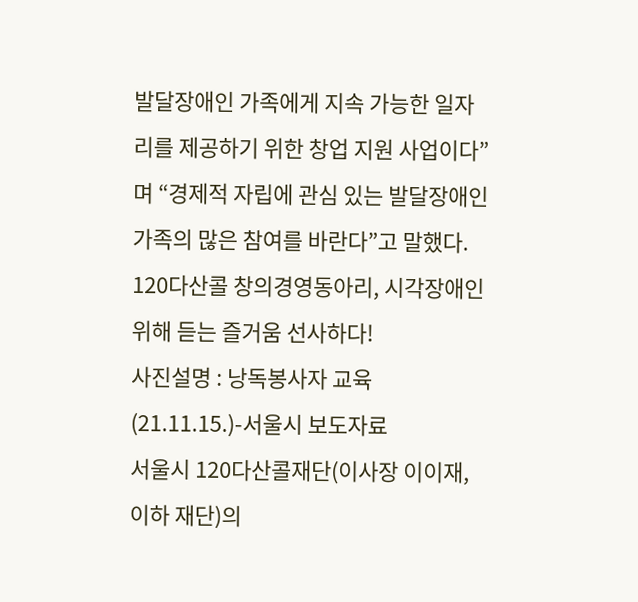발달장애인 가족에게 지속 가능한 일자리를 제공하기 위한 창업 지원 사업이다”며 “경제적 자립에 관심 있는 발달장애인 가족의 많은 참여를 바란다”고 말했다.
120다산콜 창의경영동아리, 시각장애인 위해 듣는 즐거움 선사하다!
사진설명 : 낭독봉사자 교육(21.11.15.)-서울시 보도자료
서울시 120다산콜재단(이사장 이이재, 이하 재단)의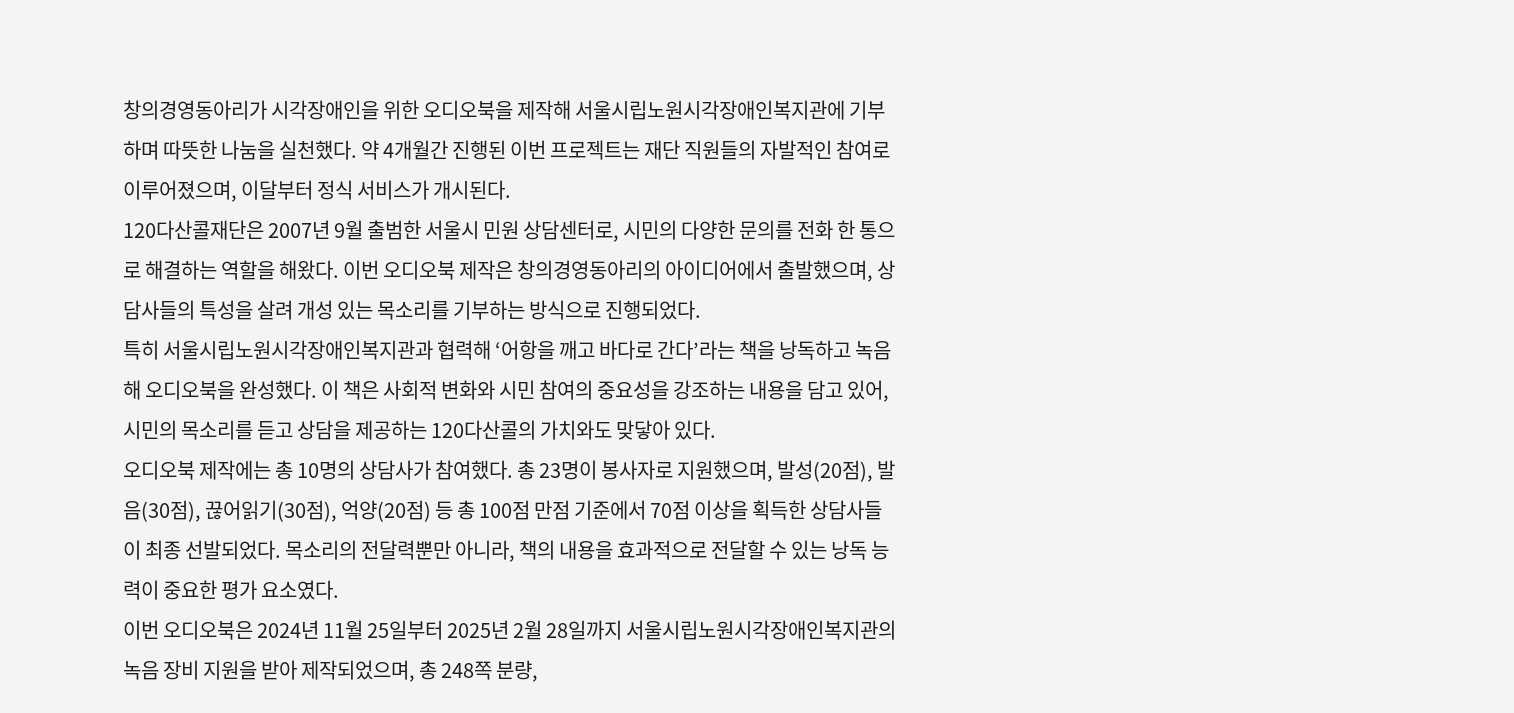창의경영동아리가 시각장애인을 위한 오디오북을 제작해 서울시립노원시각장애인복지관에 기부하며 따뜻한 나눔을 실천했다. 약 4개월간 진행된 이번 프로젝트는 재단 직원들의 자발적인 참여로 이루어졌으며, 이달부터 정식 서비스가 개시된다.
120다산콜재단은 2007년 9월 출범한 서울시 민원 상담센터로, 시민의 다양한 문의를 전화 한 통으로 해결하는 역할을 해왔다. 이번 오디오북 제작은 창의경영동아리의 아이디어에서 출발했으며, 상담사들의 특성을 살려 개성 있는 목소리를 기부하는 방식으로 진행되었다.
특히 서울시립노원시각장애인복지관과 협력해 ‘어항을 깨고 바다로 간다’라는 책을 낭독하고 녹음해 오디오북을 완성했다. 이 책은 사회적 변화와 시민 참여의 중요성을 강조하는 내용을 담고 있어, 시민의 목소리를 듣고 상담을 제공하는 120다산콜의 가치와도 맞닿아 있다.
오디오북 제작에는 총 10명의 상담사가 참여했다. 총 23명이 봉사자로 지원했으며, 발성(20점), 발음(30점), 끊어읽기(30점), 억양(20점) 등 총 100점 만점 기준에서 70점 이상을 획득한 상담사들이 최종 선발되었다. 목소리의 전달력뿐만 아니라, 책의 내용을 효과적으로 전달할 수 있는 낭독 능력이 중요한 평가 요소였다.
이번 오디오북은 2024년 11월 25일부터 2025년 2월 28일까지 서울시립노원시각장애인복지관의 녹음 장비 지원을 받아 제작되었으며, 총 248쪽 분량,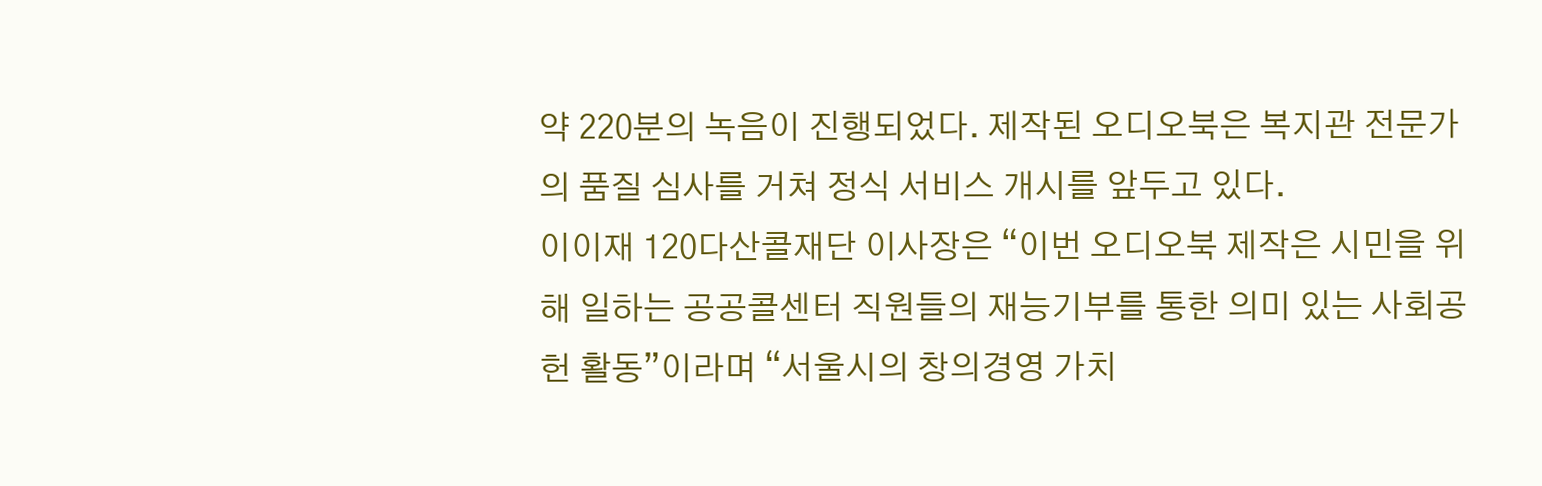약 220분의 녹음이 진행되었다. 제작된 오디오북은 복지관 전문가의 품질 심사를 거쳐 정식 서비스 개시를 앞두고 있다.
이이재 120다산콜재단 이사장은 “이번 오디오북 제작은 시민을 위해 일하는 공공콜센터 직원들의 재능기부를 통한 의미 있는 사회공헌 활동”이라며 “서울시의 창의경영 가치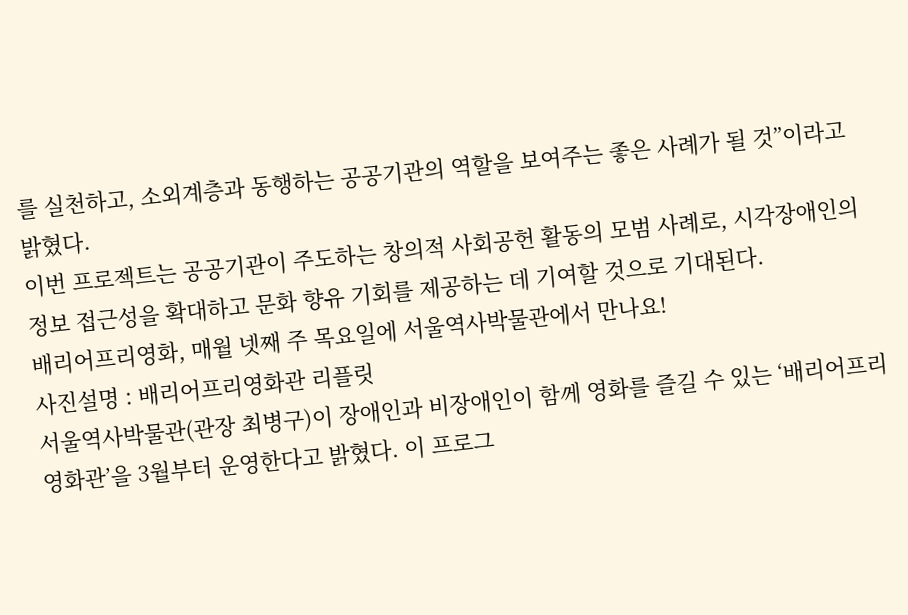를 실천하고, 소외계층과 동행하는 공공기관의 역할을 보여주는 좋은 사례가 될 것”이라고 밝혔다.
이번 프로젝트는 공공기관이 주도하는 창의적 사회공헌 활동의 모범 사례로, 시각장애인의 정보 접근성을 확대하고 문화 향유 기회를 제공하는 데 기여할 것으로 기대된다.
배리어프리영화, 매월 넷째 주 목요일에 서울역사박물관에서 만나요!
사진설명 : 배리어프리영화관 리플릿
서울역사박물관(관장 최병구)이 장애인과 비장애인이 함께 영화를 즐길 수 있는 ‘배리어프리영화관’을 3월부터 운영한다고 밝혔다. 이 프로그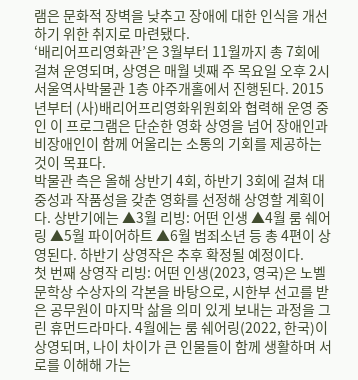램은 문화적 장벽을 낮추고 장애에 대한 인식을 개선하기 위한 취지로 마련됐다.
‘배리어프리영화관’은 3월부터 11월까지 총 7회에 걸쳐 운영되며, 상영은 매월 넷째 주 목요일 오후 2시 서울역사박물관 1층 야주개홀에서 진행된다. 2015년부터 (사)배리어프리영화위원회와 협력해 운영 중인 이 프로그램은 단순한 영화 상영을 넘어 장애인과 비장애인이 함께 어울리는 소통의 기회를 제공하는 것이 목표다.
박물관 측은 올해 상반기 4회, 하반기 3회에 걸쳐 대중성과 작품성을 갖춘 영화를 선정해 상영할 계획이다. 상반기에는 ▲3월 리빙: 어떤 인생 ▲4월 룸 쉐어링 ▲5월 파이어하트 ▲6월 범죄소년 등 총 4편이 상영된다. 하반기 상영작은 추후 확정될 예정이다.
첫 번째 상영작 리빙: 어떤 인생(2023, 영국)은 노벨문학상 수상자의 각본을 바탕으로, 시한부 선고를 받은 공무원이 마지막 삶을 의미 있게 보내는 과정을 그린 휴먼드라마다. 4월에는 룸 쉐어링(2022, 한국)이 상영되며, 나이 차이가 큰 인물들이 함께 생활하며 서로를 이해해 가는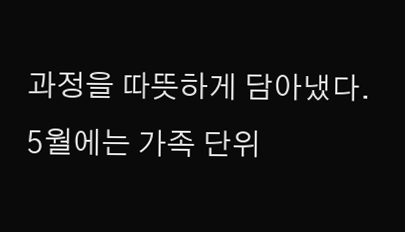과정을 따뜻하게 담아냈다.
5월에는 가족 단위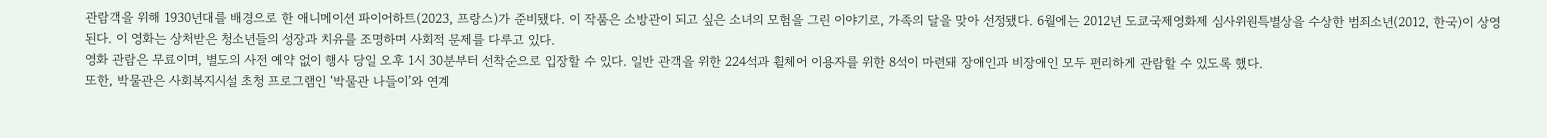관람객을 위해 1930년대를 배경으로 한 애니메이션 파이어하트(2023, 프랑스)가 준비됐다. 이 작품은 소방관이 되고 싶은 소녀의 모험을 그린 이야기로, 가족의 달을 맞아 선정됐다. 6월에는 2012년 도쿄국제영화제 심사위원특별상을 수상한 범죄소년(2012, 한국)이 상영된다. 이 영화는 상처받은 청소년들의 성장과 치유를 조명하며 사회적 문제를 다루고 있다.
영화 관람은 무료이며, 별도의 사전 예약 없이 행사 당일 오후 1시 30분부터 선착순으로 입장할 수 있다. 일반 관객을 위한 224석과 휠체어 이용자를 위한 8석이 마련돼 장애인과 비장애인 모두 편리하게 관람할 수 있도록 했다.
또한, 박물관은 사회복지시설 초청 프로그램인 ‘박물관 나들이’와 연계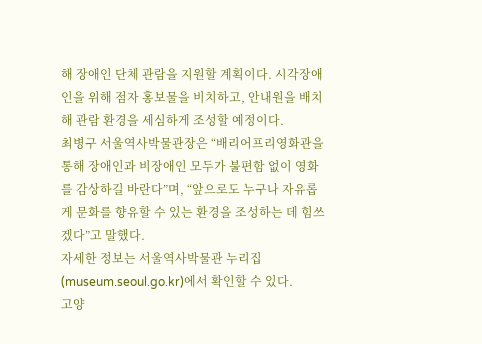해 장애인 단체 관람을 지원할 계획이다. 시각장애인을 위해 점자 홍보물을 비치하고, 안내원을 배치해 관람 환경을 세심하게 조성할 예정이다.
최병구 서울역사박물관장은 “배리어프리영화관을 통해 장애인과 비장애인 모두가 불편함 없이 영화를 감상하길 바란다”며, “앞으로도 누구나 자유롭게 문화를 향유할 수 있는 환경을 조성하는 데 힘쓰겠다”고 말했다.
자세한 정보는 서울역사박물관 누리집(museum.seoul.go.kr)에서 확인할 수 있다.
고양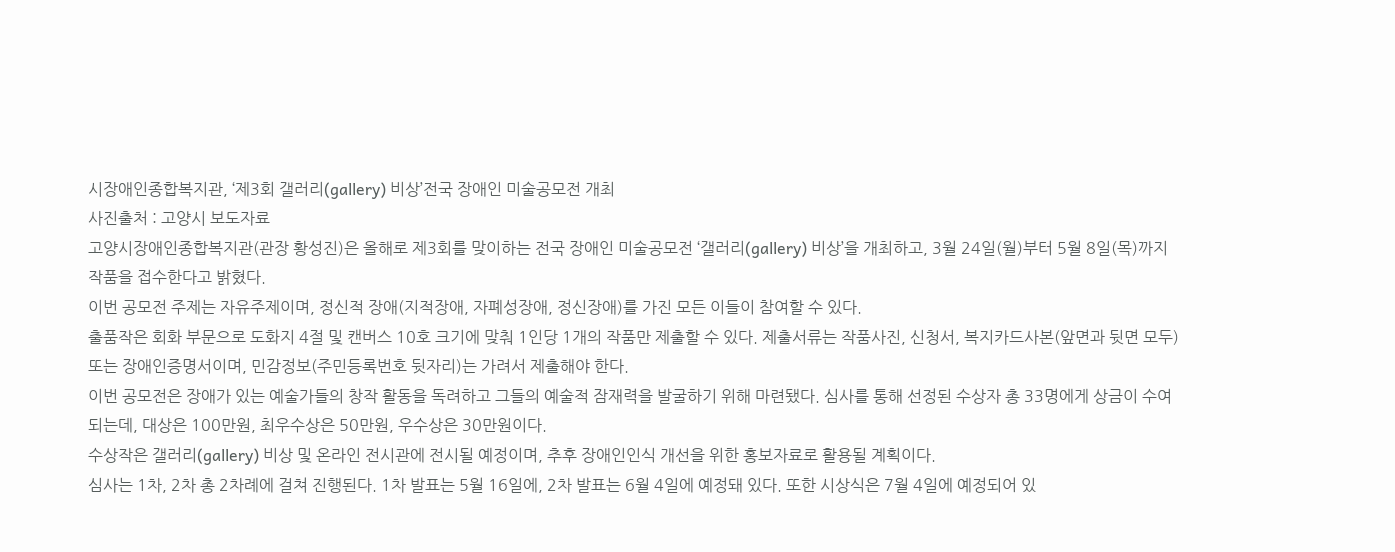시장애인종합복지관, ‘제3회 갤러리(gallery) 비상’전국 장애인 미술공모전 개최
사진출처 : 고양시 보도자료
고양시장애인종합복지관(관장 황성진)은 올해로 제3회를 맞이하는 전국 장애인 미술공모전 ‘갤러리(gallery) 비상’을 개최하고, 3월 24일(월)부터 5월 8일(목)까지 작품을 접수한다고 밝혔다.
이번 공모전 주제는 자유주제이며, 정신적 장애(지적장애, 자폐성장애, 정신장애)를 가진 모든 이들이 참여할 수 있다.
출품작은 회화 부문으로 도화지 4절 및 캔버스 10호 크기에 맞춰 1인당 1개의 작품만 제출할 수 있다. 제출서류는 작품사진, 신청서, 복지카드사본(앞면과 뒷면 모두) 또는 장애인증명서이며, 민감정보(주민등록번호 뒷자리)는 가려서 제출해야 한다.
이번 공모전은 장애가 있는 예술가들의 창작 활동을 독려하고 그들의 예술적 잠재력을 발굴하기 위해 마련됐다. 심사를 통해 선정된 수상자 총 33명에게 상금이 수여되는데, 대상은 100만원, 최우수상은 50만원, 우수상은 30만원이다.
수상작은 갤러리(gallery) 비상 및 온라인 전시관에 전시될 예정이며, 추후 장애인인식 개선을 위한 홍보자료로 활용될 계획이다.
심사는 1차, 2차 총 2차례에 걸쳐 진행된다. 1차 발표는 5월 16일에, 2차 발표는 6월 4일에 예정돼 있다. 또한 시상식은 7월 4일에 예정되어 있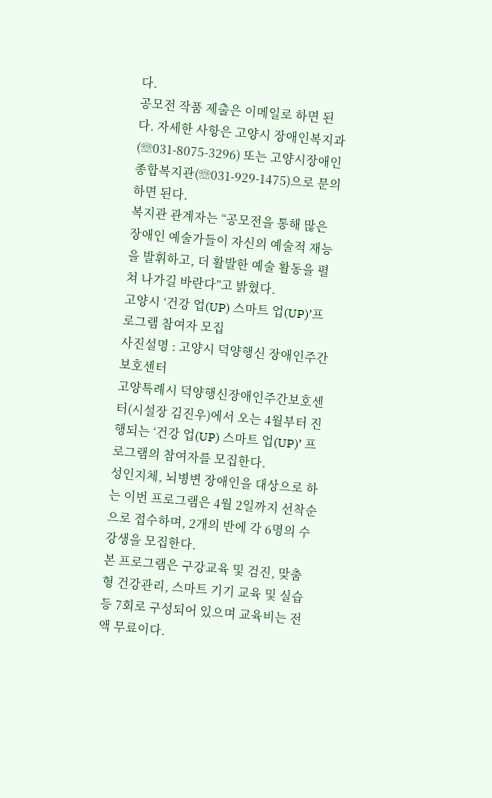다.
공모전 작품 제출은 이메일로 하면 된다. 자세한 사항은 고양시 장애인복지과(☏031-8075-3296) 또는 고양시장애인종합복지관(☏031-929-1475)으로 문의하면 된다.
복지관 관계자는 “공모전을 통해 많은 장애인 예술가들이 자신의 예술적 재능을 발휘하고, 더 활발한 예술 활동을 펼쳐 나가길 바란다”고 밝혔다.
고양시 ‘건강 업(UP) 스마트 업(UP)’프로그램 참여자 모집
사진설명 : 고양시 덕양행신 장애인주간보호센터
고양특례시 덕양행신장애인주간보호센터(시설장 김진우)에서 오는 4월부터 진행되는 ‘건강 업(UP) 스마트 업(UP)’ 프로그램의 참여자를 모집한다.
성인지체, 뇌병변 장애인을 대상으로 하는 이번 프로그램은 4월 2일까지 선착순으로 접수하며, 2개의 반에 각 6명의 수강생을 모집한다.
본 프로그램은 구강교육 및 검진, 맞춤형 건강관리, 스마트 기기 교육 및 실습 등 7회로 구성되어 있으며 교육비는 전액 무료이다.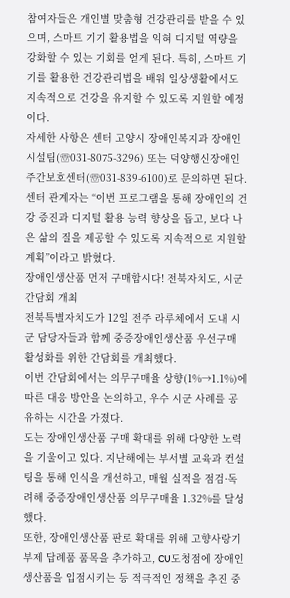참여자들은 개인별 맞춤형 건강관리를 받을 수 있으며, 스마트 기기 활용법을 익혀 디지털 역량을 강화할 수 있는 기회를 얻게 된다. 특히, 스마트 기기를 활용한 건강관리법을 배워 일상생활에서도 지속적으로 건강을 유지할 수 있도록 지원할 예정이다.
자세한 사항은 센터 고양시 장애인복지과 장애인시설팀(☏031-8075-3296) 또는 덕양행신장애인주간보호센터(☏031-839-6100)로 문의하면 된다.
센터 관계자는 “이번 프로그램을 통해 장애인의 건강 증진과 디지털 활용 능력 향상을 돕고, 보다 나은 삶의 질을 제공할 수 있도록 지속적으로 지원할 계획”이라고 밝혔다.
장애인생산품 먼저 구매합시다! 전북자치도, 시군 간담회 개최
전북특별자치도가 12일 전주 라루체에서 도내 시군 담당자들과 함께 중증장애인생산품 우선구매 활성화를 위한 간담회를 개최했다.
이번 간담회에서는 의무구매율 상향(1%→1.1%)에 따른 대응 방안을 논의하고, 우수 시군 사례를 공유하는 시간을 가졌다.
도는 장애인생산품 구매 확대를 위해 다양한 노력을 기울이고 있다. 지난해에는 부서별 교육과 컨설팅을 통해 인식을 개선하고, 매월 실적을 점검·독려해 중증장애인생산품 의무구매율 1.32%를 달성했다.
또한, 장애인생산품 판로 확대를 위해 고향사랑기부제 답례품 품목을 추가하고, CU도청점에 장애인생산품을 입점시키는 등 적극적인 정책을 추진 중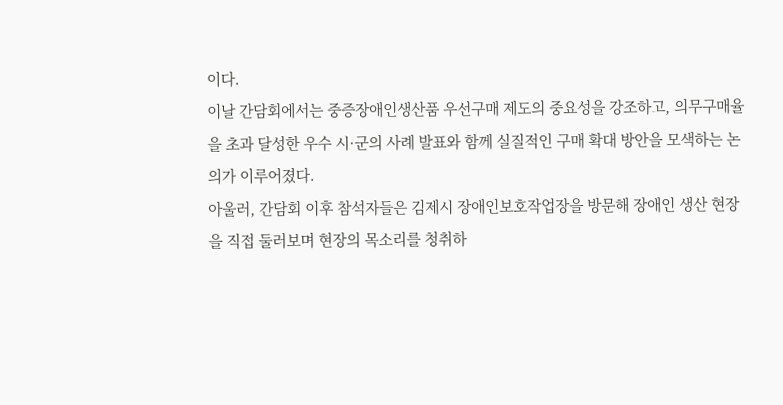이다.
이날 간담회에서는 중증장애인생산품 우선구매 제도의 중요성을 강조하고, 의무구매율을 초과 달성한 우수 시·군의 사례 발표와 함께 실질적인 구매 확대 방안을 모색하는 논의가 이루어졌다.
아울러, 간담회 이후 참석자들은 김제시 장애인보호작업장을 방문해 장애인 생산 현장을 직접 둘러보며 현장의 목소리를 청취하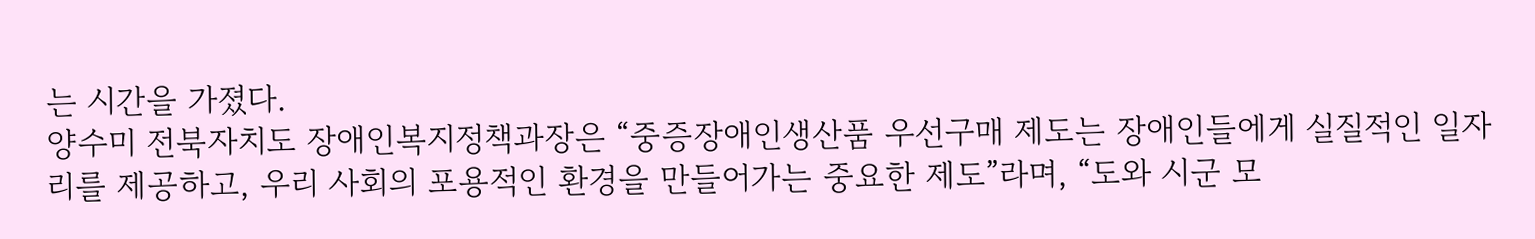는 시간을 가졌다.
양수미 전북자치도 장애인복지정책과장은 “중증장애인생산품 우선구매 제도는 장애인들에게 실질적인 일자리를 제공하고, 우리 사회의 포용적인 환경을 만들어가는 중요한 제도”라며, “도와 시군 모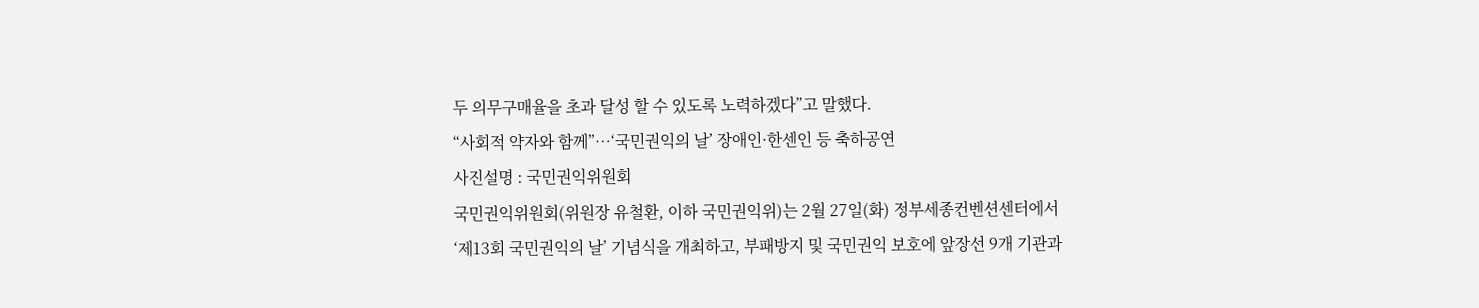두 의무구매율을 초과 달성 할 수 있도록 노력하겠다”고 말했다.
“사회적 약자와 함께”…‘국민권익의 날’ 장애인·한센인 등 축하공연
사진설명 : 국민권익위원회
국민권익위원회(위원장 유철환, 이하 국민권익위)는 2월 27일(화) 정부세종컨벤션센터에서 ‘제13회 국민권익의 날’ 기념식을 개최하고, 부패방지 및 국민권익 보호에 앞장선 9개 기관과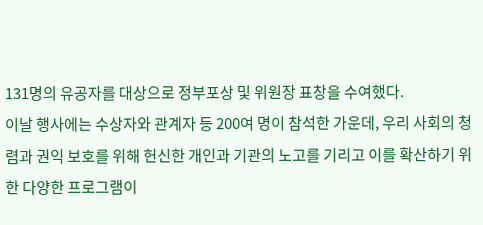131명의 유공자를 대상으로 정부포상 및 위원장 표창을 수여했다.
이날 행사에는 수상자와 관계자 등 200여 명이 참석한 가운데, 우리 사회의 청렴과 권익 보호를 위해 헌신한 개인과 기관의 노고를 기리고 이를 확산하기 위한 다양한 프로그램이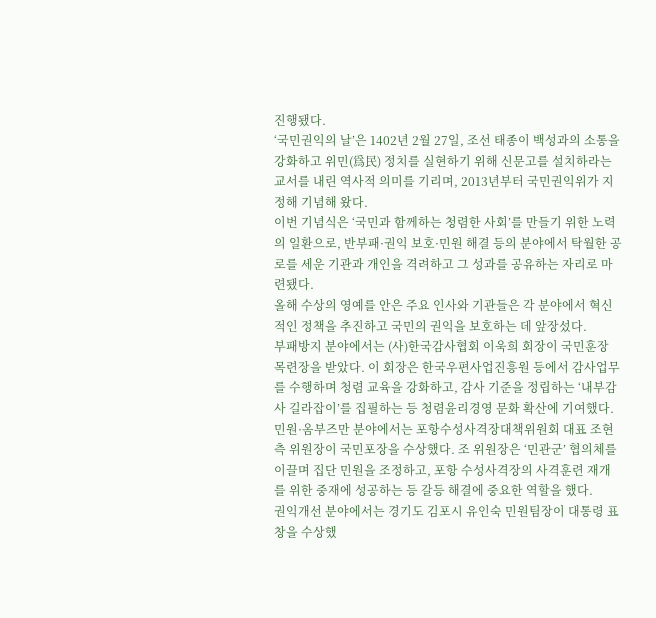진행됐다.
‘국민권익의 날’은 1402년 2월 27일, 조선 태종이 백성과의 소통을 강화하고 위민(爲民) 정치를 실현하기 위해 신문고를 설치하라는 교서를 내린 역사적 의미를 기리며, 2013년부터 국민권익위가 지정해 기념해 왔다.
이번 기념식은 ‘국민과 함께하는 청렴한 사회’를 만들기 위한 노력의 일환으로, 반부패·권익 보호·민원 해결 등의 분야에서 탁월한 공로를 세운 기관과 개인을 격려하고 그 성과를 공유하는 자리로 마련됐다.
올해 수상의 영예를 안은 주요 인사와 기관들은 각 분야에서 혁신적인 정책을 추진하고 국민의 권익을 보호하는 데 앞장섰다.
부패방지 분야에서는 (사)한국감사협회 이욱희 회장이 국민훈장 목련장을 받았다. 이 회장은 한국우편사업진흥원 등에서 감사업무를 수행하며 청렴 교육을 강화하고, 감사 기준을 정립하는 ‘내부감사 길라잡이’를 집필하는 등 청렴윤리경영 문화 확산에 기여했다.
민원·옴부즈만 분야에서는 포항수성사격장대책위원회 대표 조현측 위원장이 국민포장을 수상했다. 조 위원장은 ‘민관군’ 협의체를 이끌며 집단 민원을 조정하고, 포항 수성사격장의 사격훈련 재개를 위한 중재에 성공하는 등 갈등 해결에 중요한 역할을 했다.
권익개선 분야에서는 경기도 김포시 유인숙 민원팀장이 대통령 표창을 수상했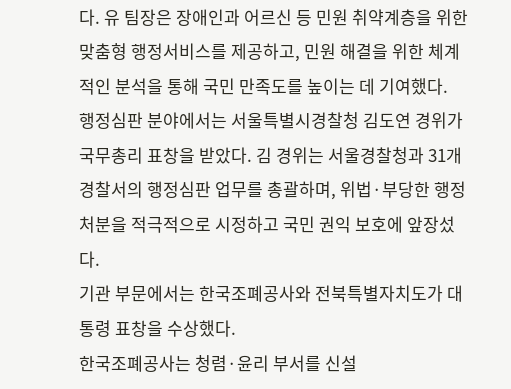다. 유 팀장은 장애인과 어르신 등 민원 취약계층을 위한 맞춤형 행정서비스를 제공하고, 민원 해결을 위한 체계적인 분석을 통해 국민 만족도를 높이는 데 기여했다.
행정심판 분야에서는 서울특별시경찰청 김도연 경위가 국무총리 표창을 받았다. 김 경위는 서울경찰청과 31개 경찰서의 행정심판 업무를 총괄하며, 위법·부당한 행정처분을 적극적으로 시정하고 국민 권익 보호에 앞장섰다.
기관 부문에서는 한국조폐공사와 전북특별자치도가 대통령 표창을 수상했다.
한국조폐공사는 청렴·윤리 부서를 신설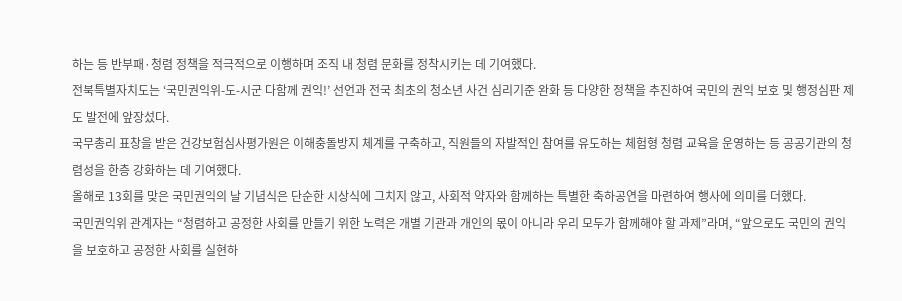하는 등 반부패·청렴 정책을 적극적으로 이행하며 조직 내 청렴 문화를 정착시키는 데 기여했다.
전북특별자치도는 ‘국민권익위-도-시군 다함께 권익!’ 선언과 전국 최초의 청소년 사건 심리기준 완화 등 다양한 정책을 추진하여 국민의 권익 보호 및 행정심판 제도 발전에 앞장섰다.
국무총리 표창을 받은 건강보험심사평가원은 이해충돌방지 체계를 구축하고, 직원들의 자발적인 참여를 유도하는 체험형 청렴 교육을 운영하는 등 공공기관의 청렴성을 한층 강화하는 데 기여했다.
올해로 13회를 맞은 국민권익의 날 기념식은 단순한 시상식에 그치지 않고, 사회적 약자와 함께하는 특별한 축하공연을 마련하여 행사에 의미를 더했다.
국민권익위 관계자는 “청렴하고 공정한 사회를 만들기 위한 노력은 개별 기관과 개인의 몫이 아니라 우리 모두가 함께해야 할 과제”라며, “앞으로도 국민의 권익을 보호하고 공정한 사회를 실현하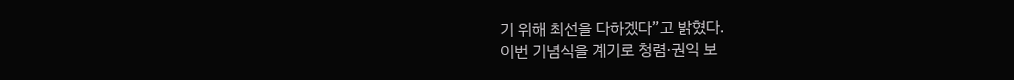기 위해 최선을 다하겠다”고 밝혔다.
이번 기념식을 계기로 청렴·권익 보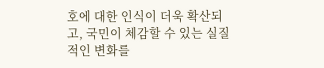호에 대한 인식이 더욱 확산되고, 국민이 체감할 수 있는 실질적인 변화를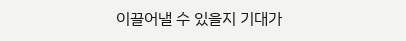이끌어낼 수 있을지 기대가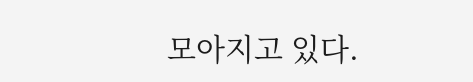모아지고 있다.